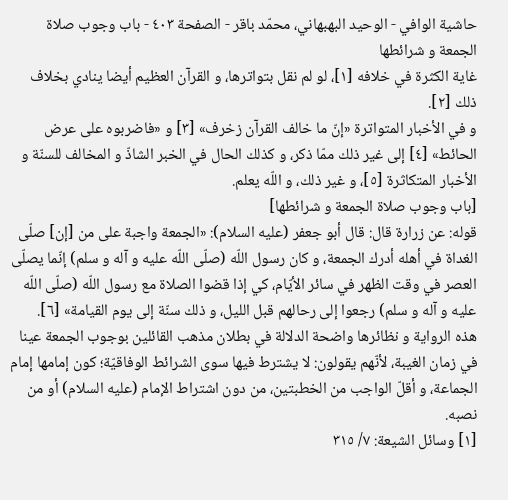حاشية الوافي - الوحيد البهبهاني، محمّد باقر - الصفحة ٤٠٣ - باب وجوب صلاة الجمعة و شرائطها
غاية الكثرة في خلافه [١]، لو لم نقل بتواترها، و القرآن العظيم أيضا ينادي بخلاف ذلك [٢].
و في الأخبار المتواترة «إنّ ما خالف القرآن زخرف» [٣] و «فاضربوه على عرض الحائط» [٤] إلى غير ذلك ممّا ذكر، و كذلك الحال في الخبر الشاذّ و المخالف للسنّة و الأخبار المتكاثرة [٥]، و غير ذلك، و اللّه يعلم.
[باب وجوب صلاة الجمعة و شرائطها]
قوله: عن زرارة قال: قال أبو جعفر (عليه السلام): «الجمعة واجبة على من [إن] صلّى الغداة في أهله أدرك الجمعة، و كان رسول اللّه (صلّى اللّه عليه و آله و سلم) إنّما يصلّى العصر في وقت الظهر في سائر الأيّام، كي إذا قضوا الصلاة مع رسول اللّه (صلّى اللّه عليه و آله و سلم) رجعوا إلى رحالهم قبل الليل، و ذلك سنّة إلى يوم القيامة» [٦].
هذه الرواية و نظائرها واضحة الدلالة في بطلان مذهب القائلين بوجوب الجمعة عينا في زمان الغيبة، لأنّهم يقولون: لا يشترط فيها سوى الشرائط الوفاقيّة؛ كون إمامها إمام الجماعة، و أقلّ الواجب من الخطبتين، من دون اشتراط الإمام (عليه السلام) أو من نصبه.
[١] وسائل الشيعة: ٧/ ٣١٥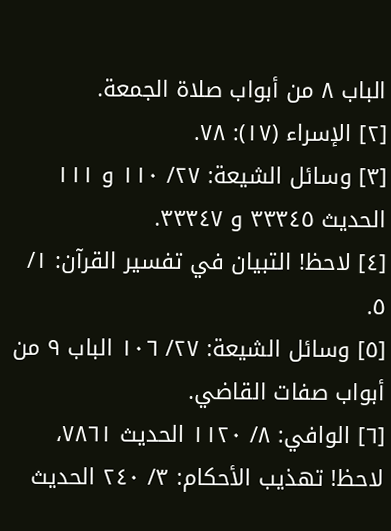الباب ٨ من أبواب صلاة الجمعة.
[٢] الإسراء (١٧): ٧٨.
[٣] وسائل الشيعة: ٢٧/ ١١٠ و ١١١ الحديث ٣٣٣٤٥ و ٣٣٣٤٧.
[٤] لاحظ! التبيان في تفسير القرآن: ١/ ٥.
[٥] وسائل الشيعة: ٢٧/ ١٠٦ الباب ٩ من أبواب صفات القاضي.
[٦] الوافي: ٨/ ١١٢٠ الحديث ٧٨٦١، لاحظ! تهذيب الأحكام: ٣/ ٢٤٠ الحديث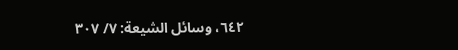٦٤٢، وسائل الشيعة: ٧/ ٣٠٧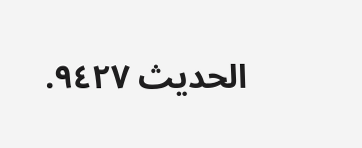الحديث ٩٤٢٧.